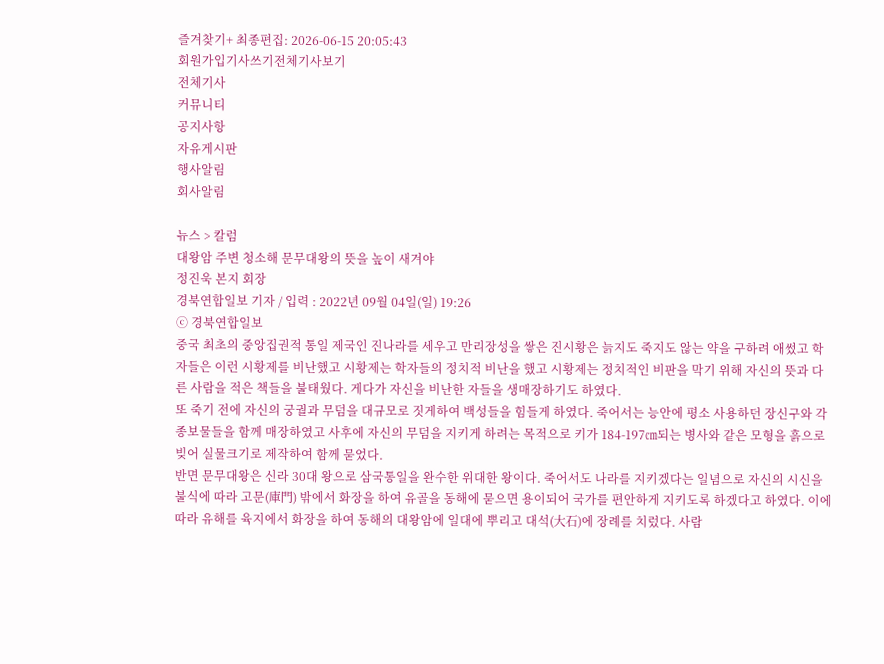즐겨찾기+ 최종편집: 2026-06-15 20:05:43
회원가입기사쓰기전체기사보기
전체기사
커뮤니티
공지사항
자유게시판
행사알림
회사알림

뉴스 > 칼럼
대왕암 주변 청소해 문무대왕의 뜻을 높이 새겨야
정진욱 본지 회장
경북연합일보 기자 / 입력 : 2022년 09월 04일(일) 19:26
ⓒ 경북연합일보
중국 최초의 중앙집권적 통일 제국인 진나라를 세우고 만리장성을 쌓은 진시황은 늙지도 죽지도 않는 약을 구하려 애썼고 학자들은 이런 시황제를 비난했고 시황제는 학자들의 정치적 비난을 했고 시황제는 정치적인 비판을 막기 위해 자신의 뜻과 다른 사람을 적은 책들을 불태웠다. 게다가 자신을 비난한 자들을 생매장하기도 하였다.
또 죽기 전에 자신의 궁궐과 무덤을 대규모로 짓게하여 백성들을 힘들게 하였다. 죽어서는 능안에 평소 사용하던 장신구와 각종보물들을 함께 매장하였고 사후에 자신의 무덤을 지키게 하려는 목적으로 키가 184-197㎝되는 병사와 같은 모형을 흙으로 빚어 실물크기로 제작하여 함께 묻었다.
반면 문무대왕은 신라 30대 왕으로 삼국통일을 완수한 위대한 왕이다. 죽어서도 나라를 지키겠다는 일념으로 자신의 시신을 불식에 따라 고문(庫門) 밖에서 화장을 하여 유골을 동해에 묻으면 용이되어 국가를 편안하게 지키도록 하겠다고 하였다. 이에 따라 유해를 육지에서 화장을 하여 동해의 대왕암에 일대에 뿌리고 대석(大石)에 장례를 치렀다. 사람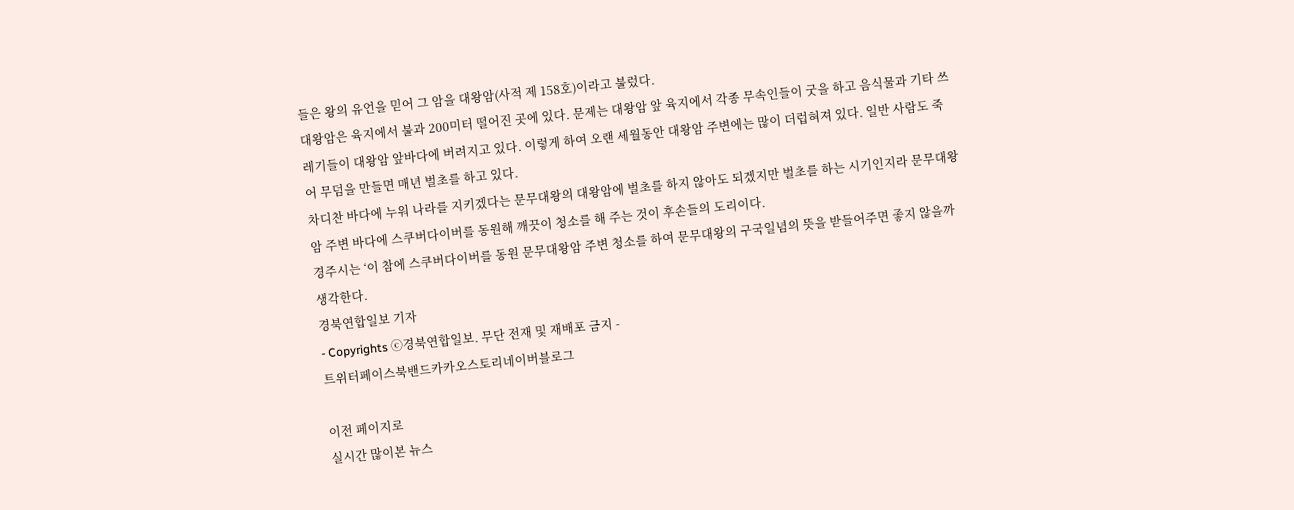들은 왕의 유언을 믿어 그 암을 대왕암(사적 제 158호)이라고 불렀다.
대왕암은 육지에서 불과 200미터 떨어진 곳에 있다. 문제는 대왕암 앞 육지에서 각종 무속인들이 굿을 하고 음식물과 기타 쓰레기들이 대왕암 앞바다에 버려지고 있다. 이렇게 하여 오랜 세월동안 대왕암 주변에는 많이 더럽혀져 있다. 일반 사람도 죽어 무덤을 만들면 매년 벌초를 하고 있다.
차디찬 바다에 누워 나라를 지키겠다는 문무대왕의 대왕암에 벌초를 하지 않아도 되겠지만 벌초를 하는 시기인지라 문무대왕암 주변 바다에 스쿠버다이버를 동원해 깨끗이 청소를 해 주는 것이 후손들의 도리이다.
경주시는 ‘이 참에 스쿠버다이버를 동원 문무대왕암 주변 청소를 하여 문무대왕의 구국일념의 뜻을 받들어주면 좋지 않을까 생각한다.
경북연합일보 기자
- Copyrights ⓒ경북연합일보. 무단 전재 및 재배포 금지 -
트위터페이스북밴드카카오스토리네이버블로그

이전 페이지로
실시간 많이본 뉴스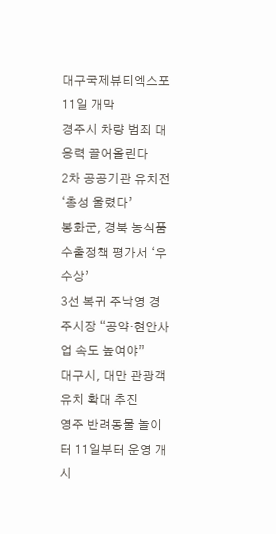대구국제뷰티엑스포 11일 개막
경주시 차량 범죄 대응력 끌어올린다
2차 공공기관 유치전 ‘총성 울렸다’
봉화군, 경북 농식품 수출정책 평가서 ‘우수상’
3선 복귀 주낙영 경주시장 “공약·현안사업 속도 높여야”
대구시, 대만 관광객 유치 확대 추진
영주 반려동물 놀이터 11일부터 운영 개시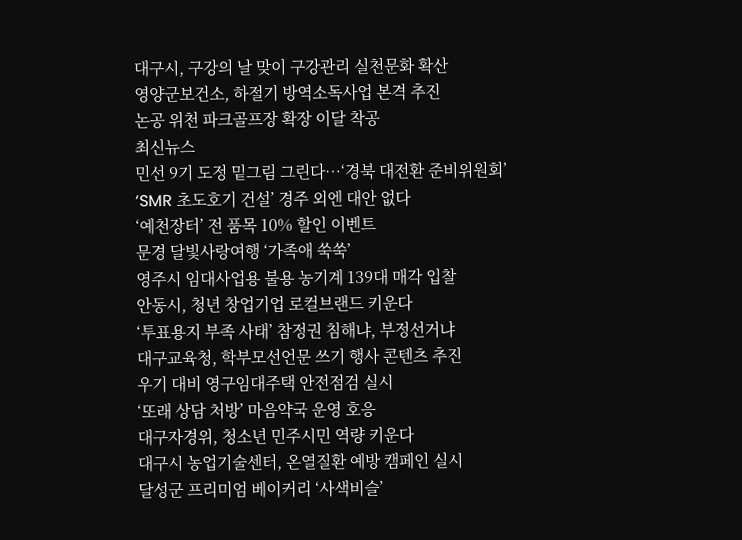대구시, 구강의 날 맞이 구강관리 실천문화 확산
영양군보건소, 하절기 방역소독사업 본격 추진
논공 위천 파크골프장 확장 이달 착공
최신뉴스
민선 9기 도정 밑그림 그린다…‘경북 대전환 준비위원회’
‘SMR 초도호기 건설’ 경주 외엔 대안 없다
‘예천장터’ 전 품목 10% 할인 이벤트
문경 달빛사랑여행 ‘가족애 쑥쑥’
영주시 임대사업용 불용 농기계 139대 매각 입찰
안동시, 청년 창업기업 로컬브랜드 키운다
‘투표용지 부족 사태’ 참정권 침해냐, 부정선거냐
대구교육청, 학부모선언문 쓰기 행사 콘텐츠 추진
우기 대비 영구임대주택 안전점검 실시
‘또래 상담 처방’ 마음약국 운영 호응
대구자경위, 청소년 민주시민 역량 키운다
대구시 농업기술센터, 온열질환 예방 캠페인 실시
달성군 프리미엄 베이커리 ‘사색비슬’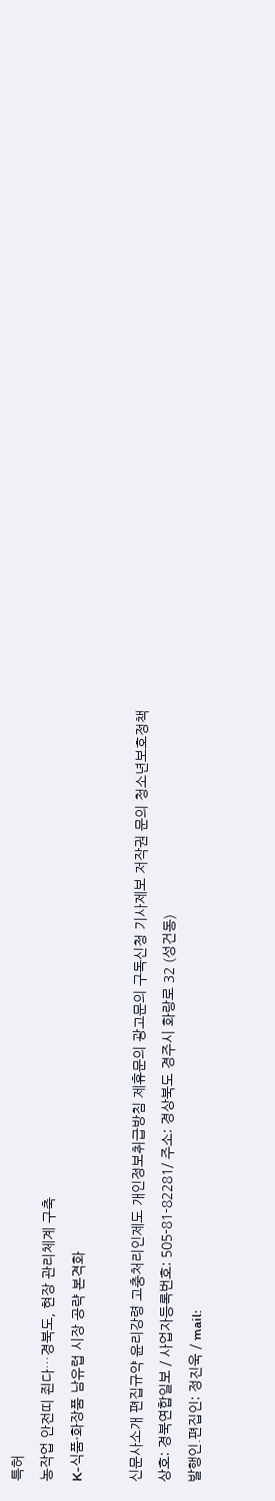특허
농작업 안전띠 죈다…경북도, 현장 관리체계 구축
K-식품·화장품 남유럽 시장 공략 본격화

신문사소개 편집규약 윤리강령 고충처리인제도 개인정보취급방침 제휴문의 광고문의 구독신청 기사제보 저작권 문의 청소년보호정책
상호: 경북연합일보 / 사업자등록번호: 505-81-82281/ 주소: 경상북도 경주시 화랑로 32 (성건동)
발행인.편집인: 정진욱 / mail: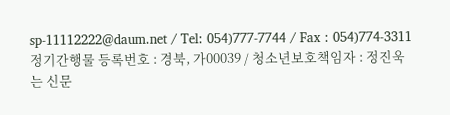sp-11112222@daum.net / Tel: 054)777-7744 / Fax : 054)774-3311
정기간행물 등록번호 : 경북, 가00039 / 청소년보호책임자 : 정진욱
는 신문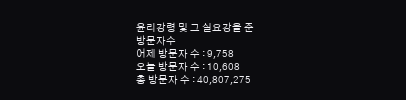윤리강령 및 그 실요강을 준
방문자수
어제 방문자 수 : 9,758
오늘 방문자 수 : 10,608
총 방문자 수 : 40,807,275